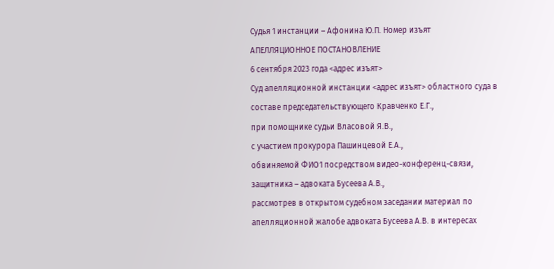Судья 1 инстанции – Афонина Ю.П. Номер изъят
АПЕЛЛЯЦИОННОЕ ПОСТАНОВЛЕНИЕ
6 сентября 2023 года <адрес изъят>
Суд апелляционной инстанции <адрес изъят> областного суда в составе председательствующего Кравченко Е.Г.,
при помощнике судьи Власовой Я.В.,
с участием прокурора Пашинцевой Е.А.,
обвиняемой ФИО1 посредством видео-конференц-связи,
защитника – адвоката Бусеева А.В.,
рассмотрев в открытом судебном заседании материал по апелляционной жалобе адвоката Бусеева А.В. в интересах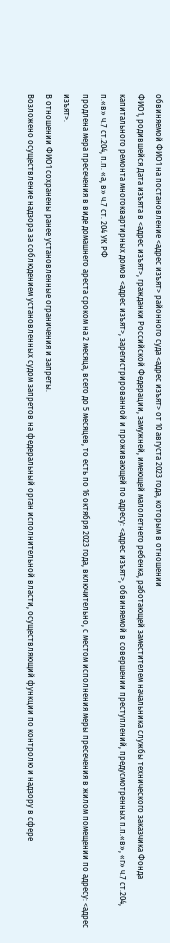обвиняемой ФИО1 на постановление <адрес изъят> районного суда <адрес изъят> от 10 августа 2023 года, которым в отношении
ФИО1, родившейся Дата изъята в <адрес изъят>, гражданки Российской Федерации, замужней, имеющей малолетнего ребенка, работающей заместителем начальника службы технического заказчика Фонда капитального ремонта многоквартирных домов <адрес изъят>, зарегистрированной и проживающей по адресу: <адрес изъят>, обвиняемой в совершении преступлений, предусмотренных п.п.«в», «г» ч.7 ст.204, п.«в» ч.7 ст.204, п.п. «а, в» ч.7 ст. 204 УК РФ
продлена мера пресечения в виде домашнего ареста сроком на 2 месяца, всего до 5 месяцев, то есть по 16 октября 2023 года, включительно, с местом исполнения меры пресечения в жилом помещении по адресу: <адрес изъят>.
В отношении ФИО1 сохранены ранее установленные ограничения и запреты.
Возложено осуществление надзора за соблюдением установленных судом запретов на федеральный орган исполнительной власти, осуществляющий функции по контролю и надзору в сфере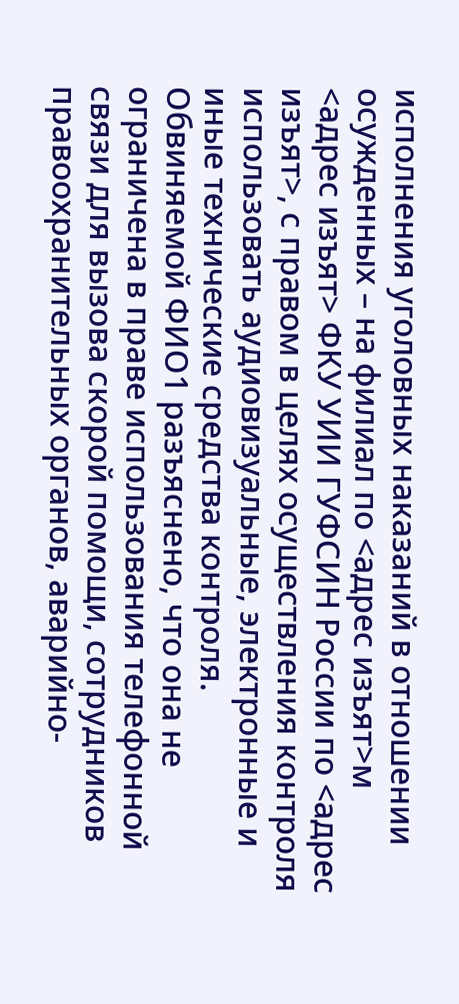исполнения уголовных наказаний в отношении осужденных – на филиал по <адрес изъят>м <адрес изъят> ФКУ УИИ ГУФСИН России по <адрес изъят>, с правом в целях осуществления контроля использовать аудиовизуальные, электронные и иные технические средства контроля.
Обвиняемой ФИО1 разъяснено, что она не ограничена в праве использования телефонной связи для вызова скорой помощи, сотрудников правоохранительных органов, аварийно-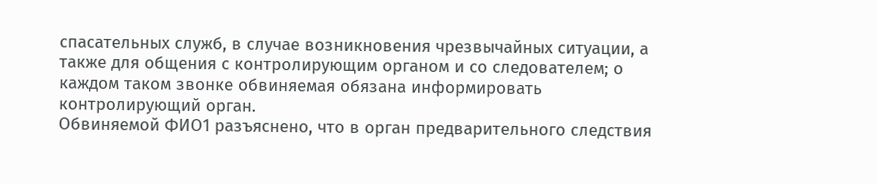спасательных служб, в случае возникновения чрезвычайных ситуации, а также для общения с контролирующим органом и со следователем; о каждом таком звонке обвиняемая обязана информировать контролирующий орган.
Обвиняемой ФИО1 разъяснено, что в орган предварительного следствия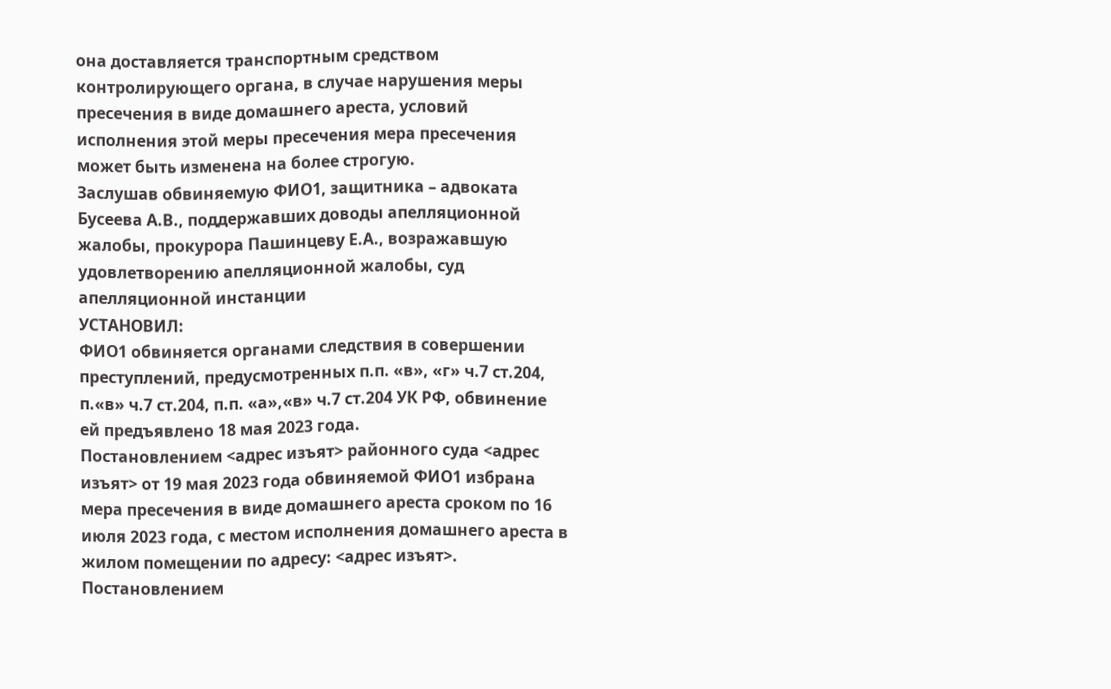она доставляется транспортным средством контролирующего органа, в случае нарушения меры пресечения в виде домашнего ареста, условий исполнения этой меры пресечения мера пресечения может быть изменена на более строгую.
Заслушав обвиняемую ФИО1, защитника – адвоката Бусеева А.В., поддержавших доводы апелляционной жалобы, прокурора Пашинцеву Е.А., возражавшую удовлетворению апелляционной жалобы, суд апелляционной инстанции
УСТАНОВИЛ:
ФИО1 обвиняется органами следствия в совершении преступлений, предусмотренных п.п. «в», «г» ч.7 ст.204, п.«в» ч.7 ст.204, п.п. «а»,«в» ч.7 ст.204 УК РФ, обвинение ей предъявлено 18 мая 2023 года.
Постановлением <адрес изъят> районного суда <адрес изъят> от 19 мая 2023 года обвиняемой ФИО1 избрана мера пресечения в виде домашнего ареста сроком по 16 июля 2023 года, с местом исполнения домашнего ареста в жилом помещении по адресу: <адрес изъят>.
Постановлением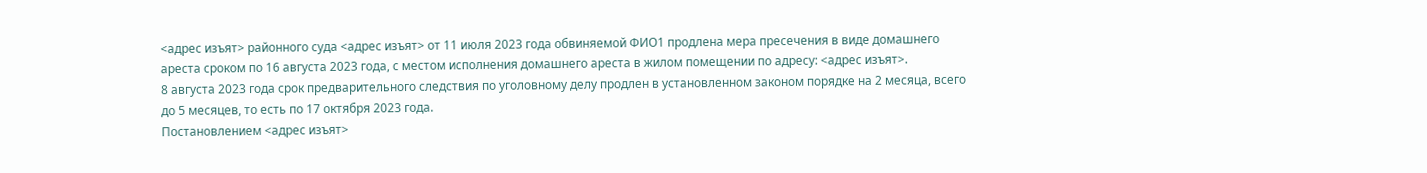<адрес изъят> районного суда <адрес изъят> от 11 июля 2023 года обвиняемой ФИО1 продлена мера пресечения в виде домашнего ареста сроком по 16 августа 2023 года, с местом исполнения домашнего ареста в жилом помещении по адресу: <адрес изъят>.
8 августа 2023 года срок предварительного следствия по уголовному делу продлен в установленном законом порядке на 2 месяца, всего до 5 месяцев, то есть по 17 октября 2023 года.
Постановлением <адрес изъят>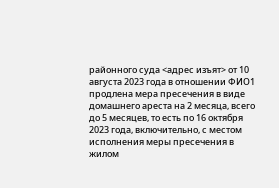районного суда <адрес изъят> от 10 августа 2023 года в отношении ФИО1 продлена мера пресечения в виде домашнего ареста на 2 месяца, всего до 5 месяцев, то есть по 16 октября 2023 года, включительно, с местом исполнения меры пресечения в жилом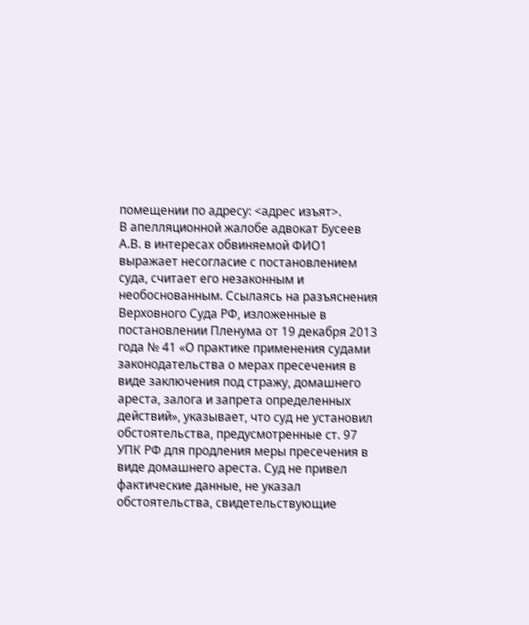помещении по адресу: <адрес изъят>.
В апелляционной жалобе адвокат Бусеев А.В. в интересах обвиняемой ФИО1 выражает несогласие с постановлением суда, считает его незаконным и необоснованным. Ссылаясь на разъяснения Верховного Суда РФ, изложенные в постановлении Пленума от 19 декабря 2013 года № 41 «О практике применения судами законодательства о мерах пресечения в виде заключения под стражу, домашнего ареста, залога и запрета определенных действий», указывает, что суд не установил обстоятельства, предусмотренные ст. 97 УПК РФ для продления меры пресечения в виде домашнего ареста. Суд не привел фактические данные, не указал обстоятельства, свидетельствующие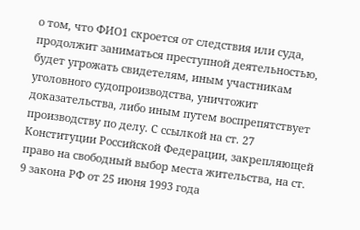о том, что ФИО1 скроется от следствия или суда, продолжит заниматься преступной деятельностью, будет угрожать свидетелям, иным участникам уголовного судопроизводства, уничтожит доказательства, либо иным путем воспрепятствует производству по делу. С ссылкой на ст. 27 Конституции Российской Федерации, закрепляющей право на свободный выбор места жительства, на ст. 9 закона РФ от 25 июня 1993 года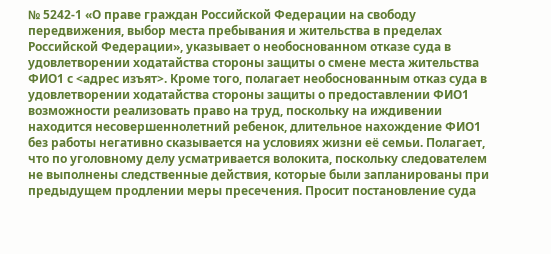№ 5242-1 «О праве граждан Российской Федерации на свободу передвижения, выбор места пребывания и жительства в пределах Российской Федерации», указывает о необоснованном отказе суда в удовлетворении ходатайства стороны защиты о смене места жительства ФИО1 с <адрес изъят>. Кроме того, полагает необоснованным отказ суда в удовлетворении ходатайства стороны защиты о предоставлении ФИО1 возможности реализовать право на труд, поскольку на иждивении находится несовершеннолетний ребенок, длительное нахождение ФИО1 без работы негативно сказывается на условиях жизни её семьи. Полагает, что по уголовному делу усматривается волокита, поскольку следователем не выполнены следственные действия, которые были запланированы при предыдущем продлении меры пресечения. Просит постановление суда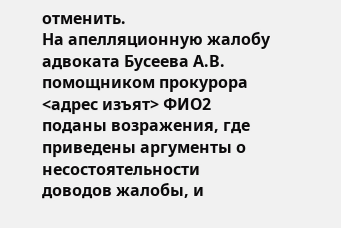отменить.
На апелляционную жалобу адвоката Бусеева А.В. помощником прокурора <адрес изъят> ФИО2 поданы возражения, где приведены аргументы о несостоятельности доводов жалобы, и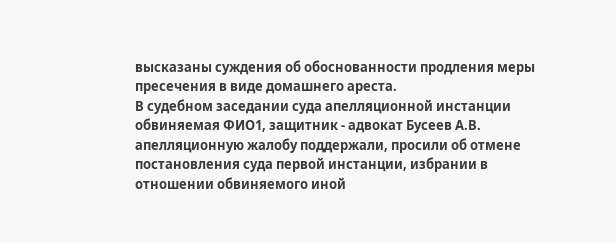высказаны суждения об обоснованности продления меры пресечения в виде домашнего ареста.
В судебном заседании суда апелляционной инстанции обвиняемая ФИО1, защитник - адвокат Бусеев А.В. апелляционную жалобу поддержали, просили об отмене постановления суда первой инстанции, избрании в отношении обвиняемого иной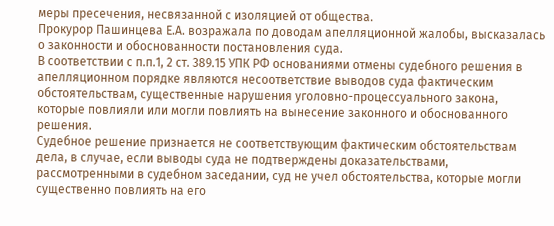меры пресечения, несвязанной с изоляцией от общества.
Прокурор Пашинцева Е.А. возражала по доводам апелляционной жалобы, высказалась о законности и обоснованности постановления суда.
В соответствии с п.п.1, 2 ст. 389.15 УПК РФ основаниями отмены судебного решения в апелляционном порядке являются несоответствие выводов суда фактическим обстоятельствам, существенные нарушения уголовно-процессуального закона, которые повлияли или могли повлиять на вынесение законного и обоснованного решения.
Судебное решение признается не соответствующим фактическим обстоятельствам дела, в случае, если выводы суда не подтверждены доказательствами, рассмотренными в судебном заседании, суд не учел обстоятельства, которые могли существенно повлиять на его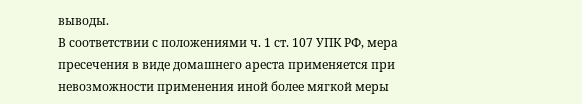выводы.
В соответствии с положениями ч. 1 ст. 107 УПК РФ, мера пресечения в виде домашнего ареста применяется при невозможности применения иной более мягкой меры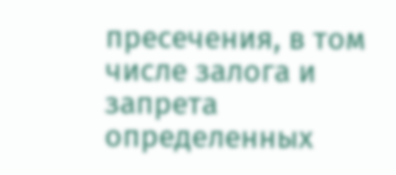пресечения, в том числе залога и запрета определенных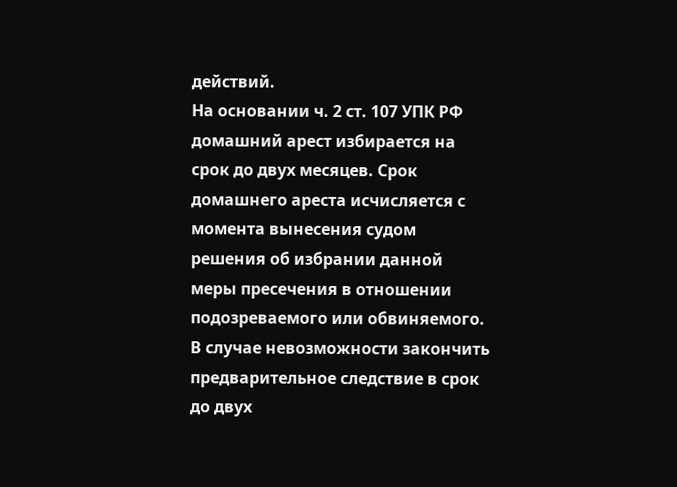действий.
На основании ч. 2 ст. 107 УПК РФ домашний арест избирается на срок до двух месяцев. Срок домашнего ареста исчисляется с момента вынесения судом решения об избрании данной меры пресечения в отношении подозреваемого или обвиняемого. В случае невозможности закончить предварительное следствие в срок до двух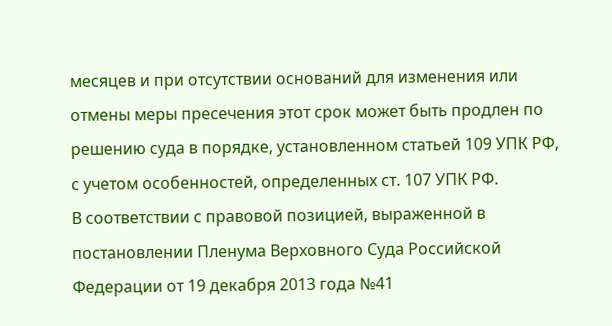месяцев и при отсутствии оснований для изменения или отмены меры пресечения этот срок может быть продлен по решению суда в порядке, установленном статьей 109 УПК РФ, с учетом особенностей, определенных ст. 107 УПК РФ.
В соответствии с правовой позицией, выраженной в постановлении Пленума Верховного Суда Российской Федерации от 19 декабря 2013 года №41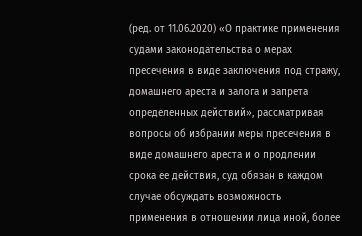(ред. от 11.06.2020) «О практике применения судами законодательства о мерах пресечения в виде заключения под стражу, домашнего ареста и залога и запрета определенных действий», рассматривая вопросы об избрании меры пресечения в виде домашнего ареста и о продлении срока ее действия, суд обязан в каждом случае обсуждать возможность применения в отношении лица иной, более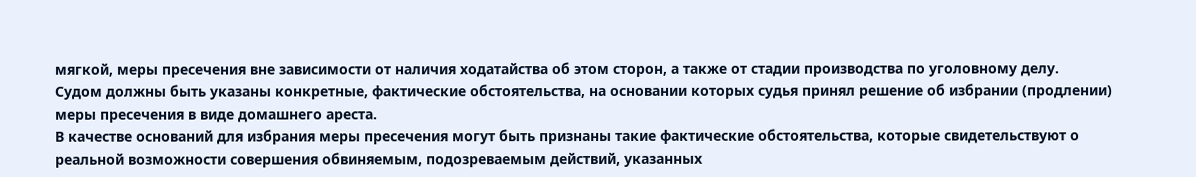мягкой, меры пресечения вне зависимости от наличия ходатайства об этом сторон, а также от стадии производства по уголовному делу.
Судом должны быть указаны конкретные, фактические обстоятельства, на основании которых судья принял решение об избрании (продлении) меры пресечения в виде домашнего ареста.
В качестве оснований для избрания меры пресечения могут быть признаны такие фактические обстоятельства, которые свидетельствуют о реальной возможности совершения обвиняемым, подозреваемым действий, указанных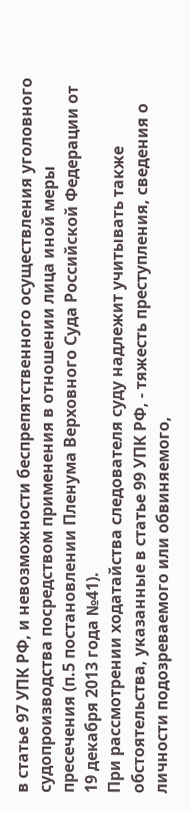в статье 97 УПК РФ, и невозможности беспрепятственного осуществления уголовного судопроизводства посредством применения в отношении лица иной меры пресечения (п.5 постановлении Пленума Верховного Суда Российской Федерации от 19 декабря 2013 года №41).
При рассмотрении ходатайства следователя суду надлежит учитывать также обстоятельства, указанные в статье 99 УПК РФ, - тяжесть преступления, сведения о личности подозреваемого или обвиняемого,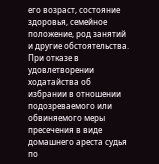его возраст, состояние здоровья, семейное положение, род занятий и другие обстоятельства.
При отказе в удовлетворении ходатайства об избрании в отношении подозреваемого или обвиняемого меры пресечения в виде домашнего ареста судья по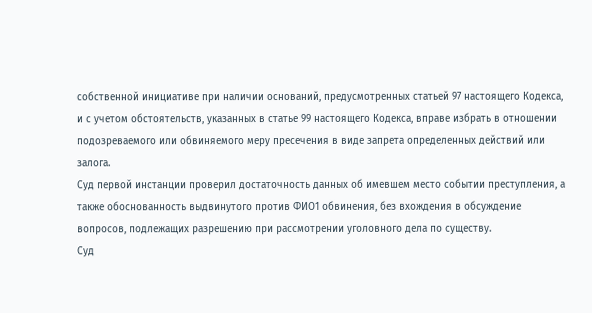собственной инициативе при наличии оснований, предусмотренных статьей 97 настоящего Кодекса, и с учетом обстоятельств, указанных в статье 99 настоящего Кодекса, вправе избрать в отношении подозреваемого или обвиняемого меру пресечения в виде запрета определенных действий или залога.
Суд первой инстанции проверил достаточность данных об имевшем место событии преступления, а также обоснованность выдвинутого против ФИО1 обвинения, без вхождения в обсуждение вопросов, подлежащих разрешению при рассмотрении уголовного дела по существу.
Суд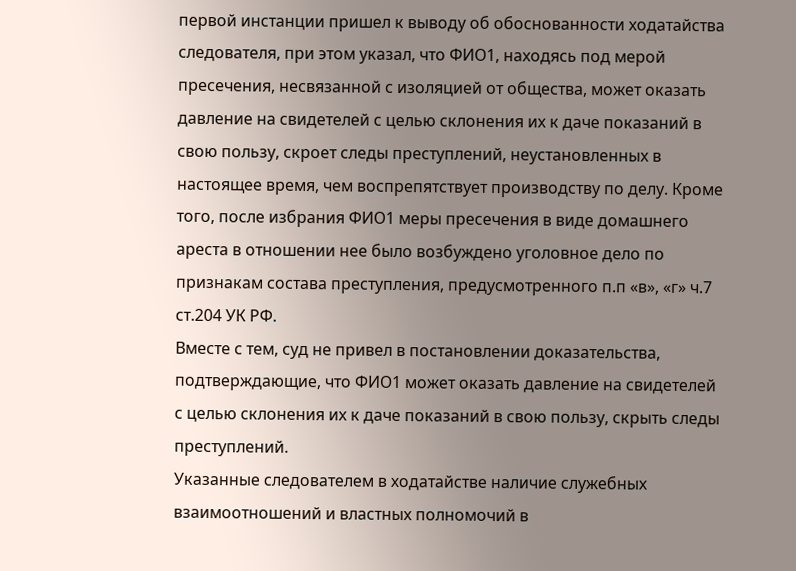первой инстанции пришел к выводу об обоснованности ходатайства следователя, при этом указал, что ФИО1, находясь под мерой пресечения, несвязанной с изоляцией от общества, может оказать давление на свидетелей с целью склонения их к даче показаний в свою пользу, скроет следы преступлений, неустановленных в настоящее время, чем воспрепятствует производству по делу. Кроме того, после избрания ФИО1 меры пресечения в виде домашнего ареста в отношении нее было возбуждено уголовное дело по признакам состава преступления, предусмотренного п.п «в», «г» ч.7 ст.204 УК РФ.
Вместе с тем, суд не привел в постановлении доказательства, подтверждающие, что ФИО1 может оказать давление на свидетелей с целью склонения их к даче показаний в свою пользу, скрыть следы преступлений.
Указанные следователем в ходатайстве наличие служебных взаимоотношений и властных полномочий в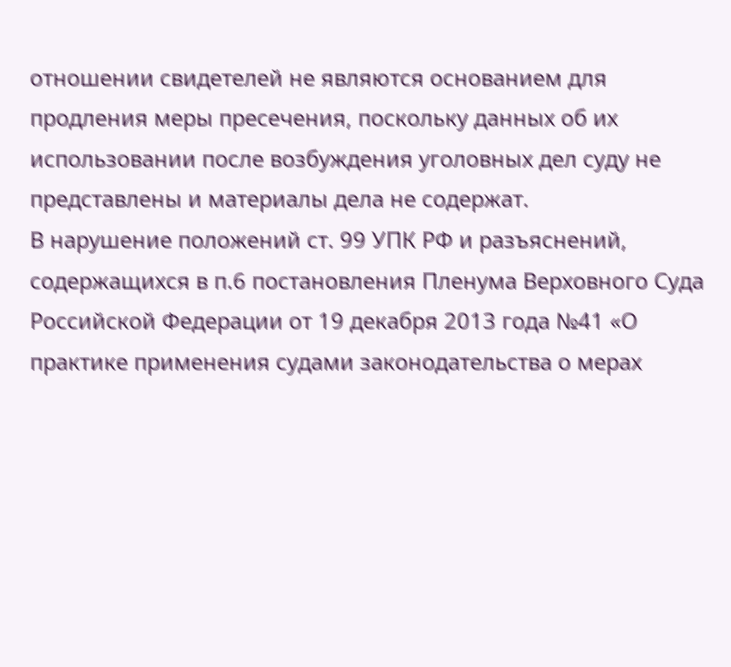отношении свидетелей не являются основанием для продления меры пресечения, поскольку данных об их использовании после возбуждения уголовных дел суду не представлены и материалы дела не содержат.
В нарушение положений ст. 99 УПК РФ и разъяснений, содержащихся в п.6 постановления Пленума Верховного Суда Российской Федерации от 19 декабря 2013 года №41 «О практике применения судами законодательства о мерах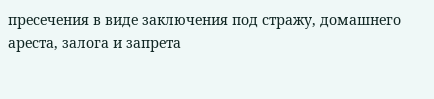пресечения в виде заключения под стражу, домашнего ареста, залога и запрета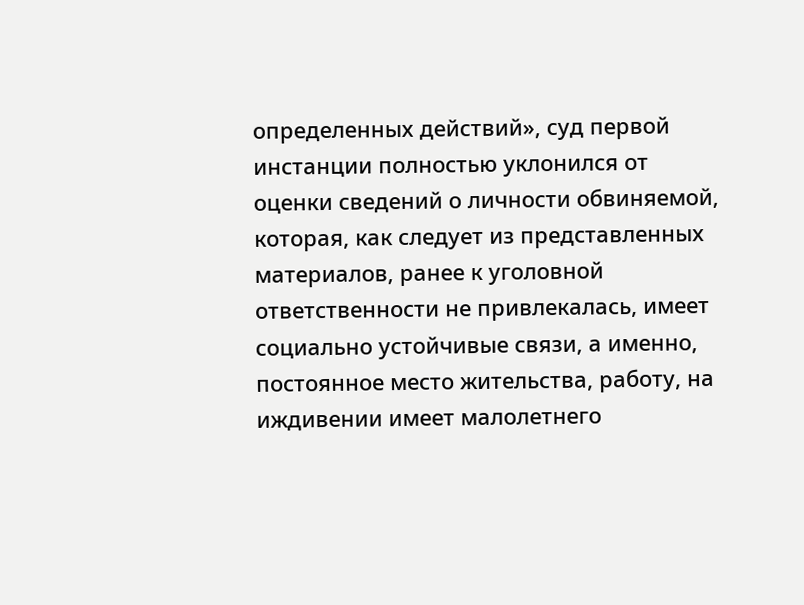определенных действий», суд первой инстанции полностью уклонился от оценки сведений о личности обвиняемой, которая, как следует из представленных материалов, ранее к уголовной ответственности не привлекалась, имеет социально устойчивые связи, а именно, постоянное место жительства, работу, на иждивении имеет малолетнего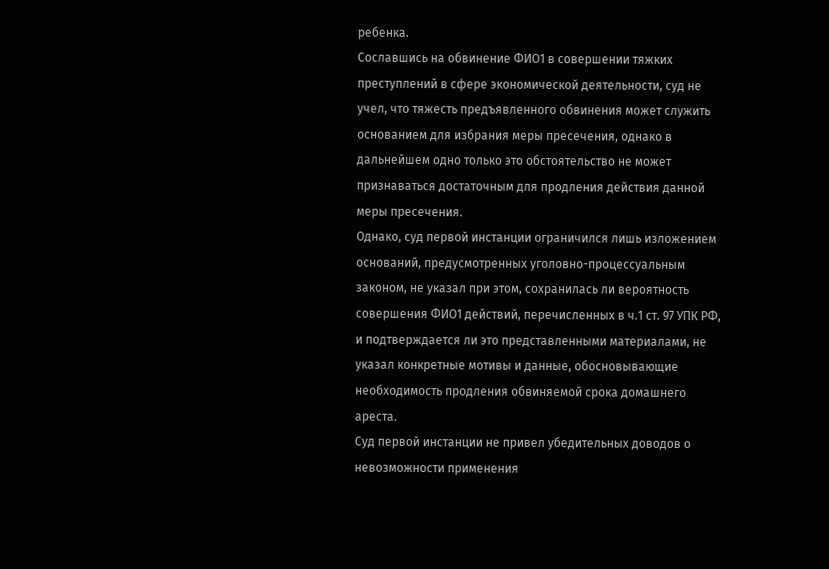ребенка.
Сославшись на обвинение ФИО1 в совершении тяжких преступлений в сфере экономической деятельности, суд не учел, что тяжесть предъявленного обвинения может служить основанием для избрания меры пресечения, однако в дальнейшем одно только это обстоятельство не может признаваться достаточным для продления действия данной меры пресечения.
Однако, суд первой инстанции ограничился лишь изложением оснований, предусмотренных уголовно-процессуальным законом, не указал при этом, сохранилась ли вероятность совершения ФИО1 действий, перечисленных в ч.1 ст. 97 УПК РФ, и подтверждается ли это представленными материалами, не указал конкретные мотивы и данные, обосновывающие необходимость продления обвиняемой срока домашнего ареста.
Суд первой инстанции не привел убедительных доводов о невозможности применения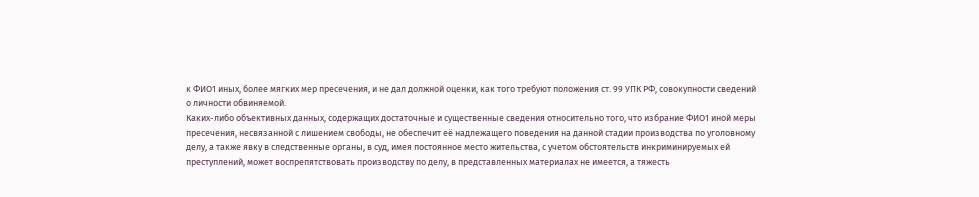к ФИО1 иных, более мягких мер пресечения, и не дал должной оценки, как того требуют положения ст. 99 УПК РФ, совокупности сведений о личности обвиняемой.
Каких-либо объективных данных, содержащих достаточные и существенные сведения относительно того, что избрание ФИО1 иной меры пресечения, несвязанной с лишением свободы, не обеспечит её надлежащего поведения на данной стадии производства по уголовному делу, а также явку в следственные органы, в суд, имея постоянное место жительства, с учетом обстоятельств инкриминируемых ей преступлений, может воспрепятствовать производству по делу, в представленных материалах не имеется, а тяжесть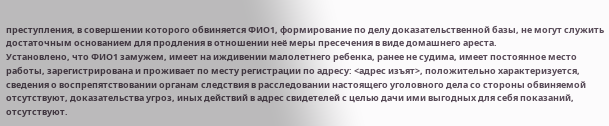преступления, в совершении которого обвиняется ФИО1, формирование по делу доказательственной базы, не могут служить достаточным основанием для продления в отношении неё меры пресечения в виде домашнего ареста.
Установлено, что ФИО1 замужем, имеет на иждивении малолетнего ребенка, ранее не судима, имеет постоянное место работы, зарегистрирована и проживает по месту регистрации по адресу: <адрес изъят>, положительно характеризуется, сведения о воспрепятствовании органам следствия в расследовании настоящего уголовного дела со стороны обвиняемой отсутствуют, доказательства угроз, иных действий в адрес свидетелей с целью дачи ими выгодных для себя показаний, отсутствуют.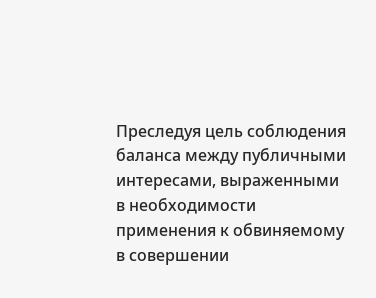Преследуя цель соблюдения баланса между публичными интересами, выраженными в необходимости применения к обвиняемому в совершении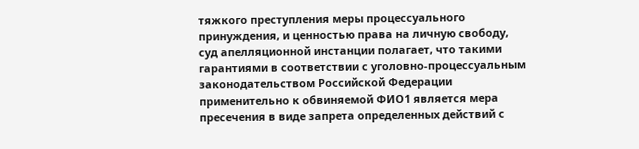тяжкого преступления меры процессуального принуждения, и ценностью права на личную свободу, суд апелляционной инстанции полагает, что такими гарантиями в соответствии с уголовно-процессуальным законодательством Российской Федерации применительно к обвиняемой ФИО1 является мера пресечения в виде запрета определенных действий с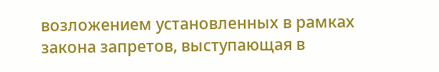возложением установленных в рамках закона запретов, выступающая в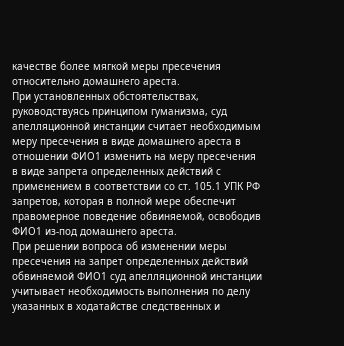качестве более мягкой меры пресечения относительно домашнего ареста.
При установленных обстоятельствах, руководствуясь принципом гуманизма, суд апелляционной инстанции считает необходимым меру пресечения в виде домашнего ареста в отношении ФИО1 изменить на меру пресечения в виде запрета определенных действий с применением в соответствии со ст. 105.1 УПК РФ запретов, которая в полной мере обеспечит правомерное поведение обвиняемой, освободив ФИО1 из-под домашнего ареста.
При решении вопроса об изменении меры пресечения на запрет определенных действий обвиняемой ФИО1 суд апелляционной инстанции учитывает необходимость выполнения по делу указанных в ходатайстве следственных и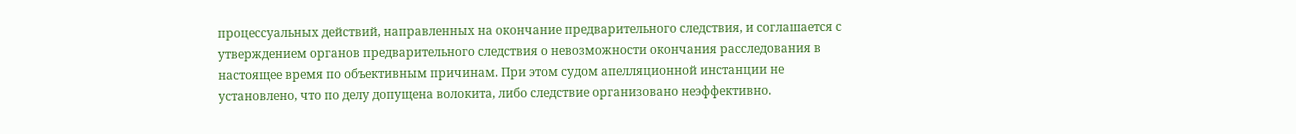процессуальных действий, направленных на окончание предварительного следствия, и соглашается с утверждением органов предварительного следствия о невозможности окончания расследования в настоящее время по объективным причинам. При этом судом апелляционной инстанции не установлено, что по делу допущена волокита, либо следствие организовано неэффективно.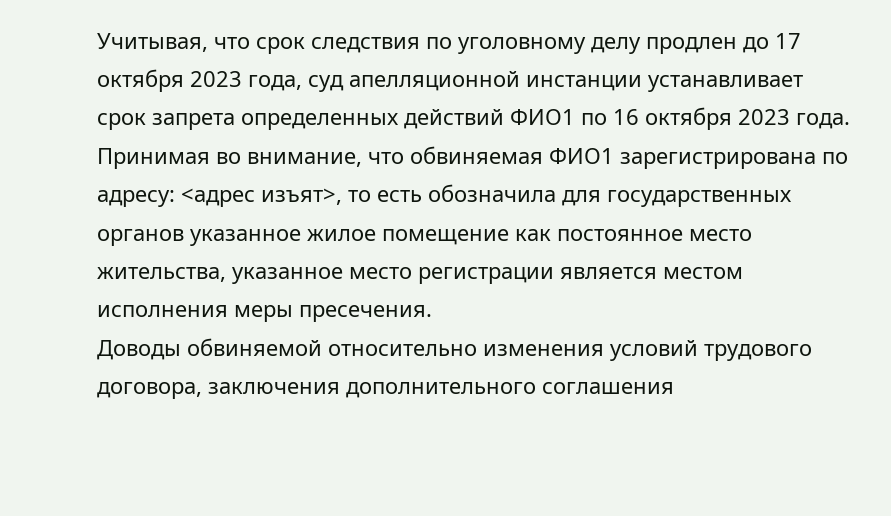Учитывая, что срок следствия по уголовному делу продлен до 17 октября 2023 года, суд апелляционной инстанции устанавливает срок запрета определенных действий ФИО1 по 16 октября 2023 года.
Принимая во внимание, что обвиняемая ФИО1 зарегистрирована по адресу: <адрес изъят>, то есть обозначила для государственных органов указанное жилое помещение как постоянное место жительства, указанное место регистрации является местом исполнения меры пресечения.
Доводы обвиняемой относительно изменения условий трудового договора, заключения дополнительного соглашения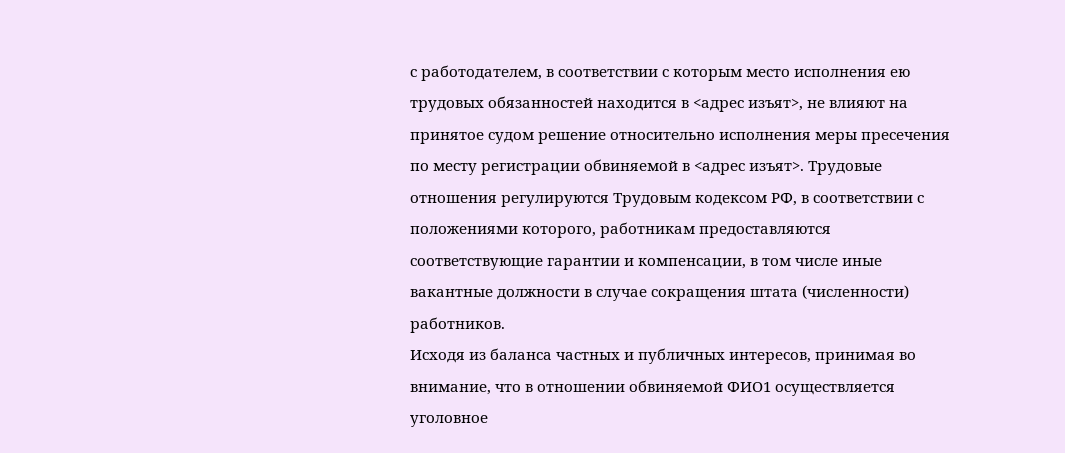с работодателем, в соответствии с которым место исполнения ею трудовых обязанностей находится в <адрес изъят>, не влияют на принятое судом решение относительно исполнения меры пресечения по месту регистрации обвиняемой в <адрес изъят>. Трудовые отношения регулируются Трудовым кодексом РФ, в соответствии с положениями которого, работникам предоставляются соответствующие гарантии и компенсации, в том числе иные вакантные должности в случае сокращения штата (численности) работников.
Исходя из баланса частных и публичных интересов, принимая во внимание, что в отношении обвиняемой ФИО1 осуществляется уголовное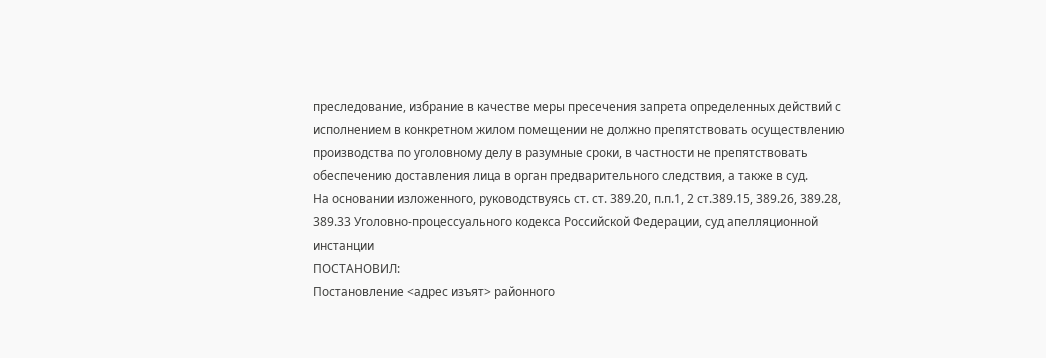преследование, избрание в качестве меры пресечения запрета определенных действий с исполнением в конкретном жилом помещении не должно препятствовать осуществлению производства по уголовному делу в разумные сроки, в частности не препятствовать обеспечению доставления лица в орган предварительного следствия, а также в суд.
На основании изложенного, руководствуясь ст. ст. 389.20, п.п.1, 2 ст.389.15, 389.26, 389.28, 389.33 Уголовно-процессуального кодекса Российской Федерации, суд апелляционной инстанции
ПОСТАНОВИЛ:
Постановление <адрес изъят> районного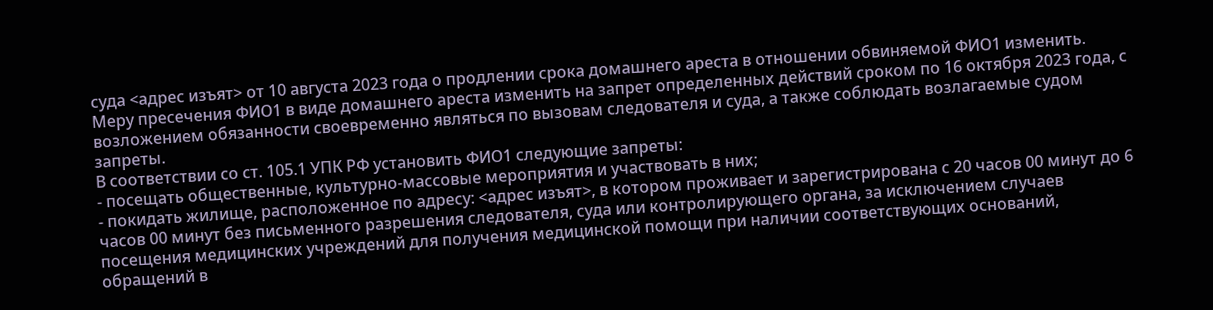суда <адрес изъят> от 10 августа 2023 года о продлении срока домашнего ареста в отношении обвиняемой ФИО1 изменить.
Меру пресечения ФИО1 в виде домашнего ареста изменить на запрет определенных действий сроком по 16 октября 2023 года, с возложением обязанности своевременно являться по вызовам следователя и суда, а также соблюдать возлагаемые судом запреты.
В соответствии со ст. 105.1 УПК РФ установить ФИО1 следующие запреты:
- посещать общественные, культурно-массовые мероприятия и участвовать в них;
- покидать жилище, расположенное по адресу: <адрес изъят>, в котором проживает и зарегистрирована с 20 часов 00 минут до 6 часов 00 минут без письменного разрешения следователя, суда или контролирующего органа, за исключением случаев посещения медицинских учреждений для получения медицинской помощи при наличии соответствующих оснований, обращений в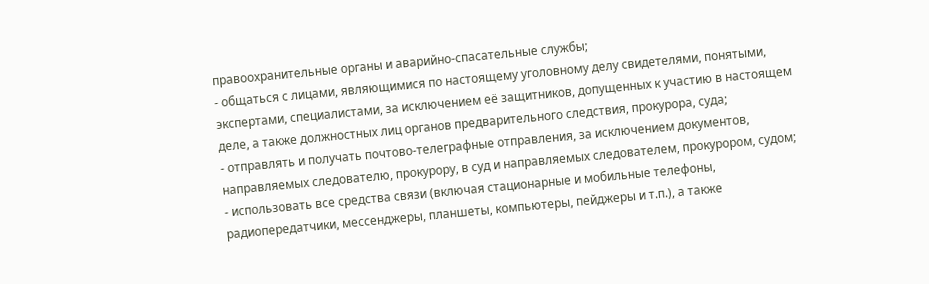правоохранительные органы и аварийно-спасательные службы;
- общаться с лицами, являющимися по настоящему уголовному делу свидетелями, понятыми, экспертами, специалистами, за исключением её защитников, допущенных к участию в настоящем деле, а также должностных лиц органов предварительного следствия, прокурора, суда;
- отправлять и получать почтово-телеграфные отправления, за исключением документов, направляемых следователю, прокурору, в суд и направляемых следователем, прокурором, судом;
- использовать все средства связи (включая стационарные и мобильные телефоны, радиопередатчики, мессенджеры, планшеты, компьютеры, пейджеры и т.п.), а также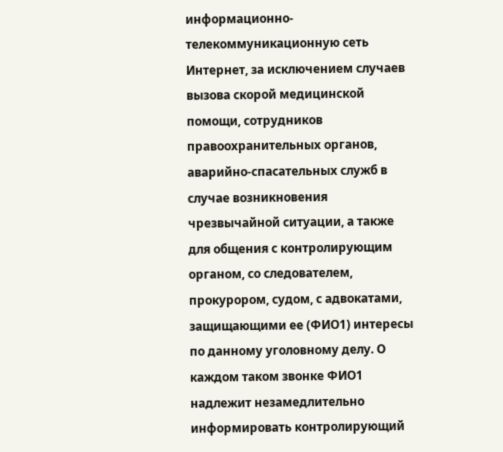информационно-телекоммуникационную сеть Интернет, за исключением случаев вызова скорой медицинской помощи, сотрудников правоохранительных органов, аварийно-спасательных служб в случае возникновения чрезвычайной ситуации, а также для общения с контролирующим органом, со следователем, прокурором, судом, с адвокатами, защищающими ее (ФИО1) интересы по данному уголовному делу. О каждом таком звонке ФИО1 надлежит незамедлительно информировать контролирующий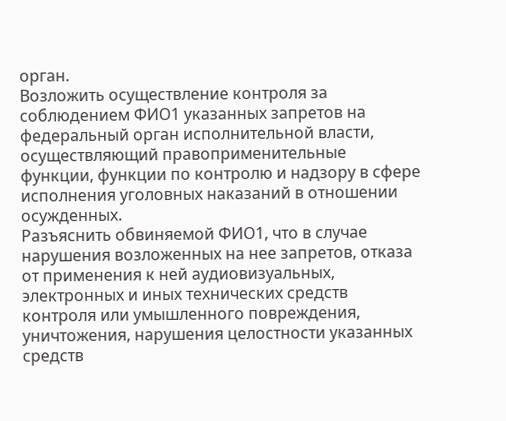орган.
Возложить осуществление контроля за соблюдением ФИО1 указанных запретов на федеральный орган исполнительной власти, осуществляющий правоприменительные функции, функции по контролю и надзору в сфере исполнения уголовных наказаний в отношении осужденных.
Разъяснить обвиняемой ФИО1, что в случае нарушения возложенных на нее запретов, отказа от применения к ней аудиовизуальных, электронных и иных технических средств контроля или умышленного повреждения, уничтожения, нарушения целостности указанных средств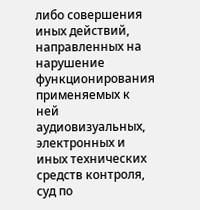либо совершения иных действий, направленных на нарушение функционирования применяемых к ней аудиовизуальных, электронных и иных технических средств контроля, суд по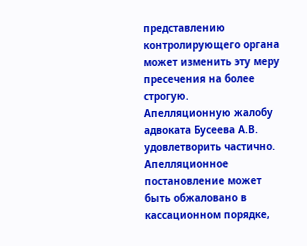представлению контролирующего органа может изменить эту меру пресечения на более строгую.
Апелляционную жалобу адвоката Бусеева А.В. удовлетворить частично.
Апелляционное постановление может быть обжаловано в кассационном порядке,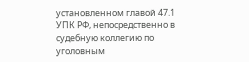установленном главой 47.1 УПК РФ, непосредственно в судебную коллегию по уголовным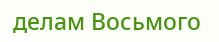делам Восьмого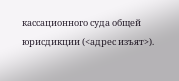кассационного суда общей юрисдикции (<адрес изъят>).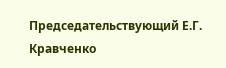Председательствующий Е.Г. Кравченко